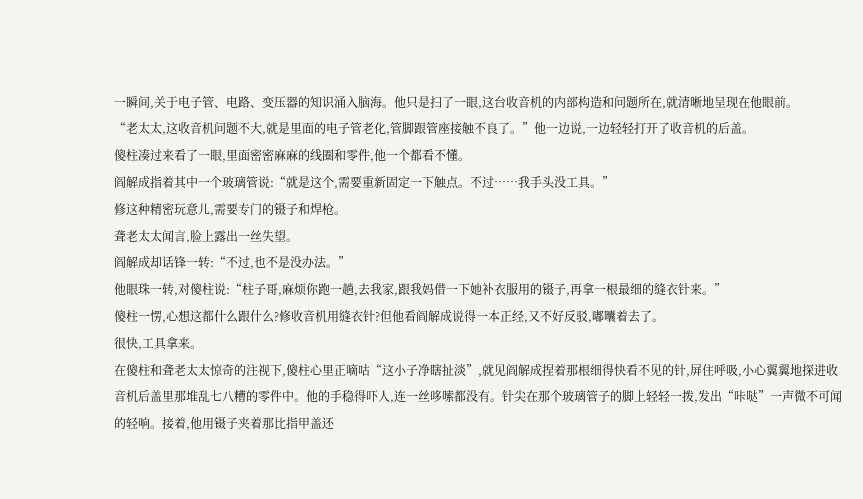一瞬间,关于电子管、电路、变压器的知识涌入脑海。他只是扫了一眼,这台收音机的内部构造和问题所在,就清晰地呈现在他眼前。
“老太太,这收音机问题不大,就是里面的电子管老化,管脚跟管座接触不良了。”他一边说,一边轻轻打开了收音机的后盖。
傻柱凑过来看了一眼,里面密密麻麻的线圈和零件,他一个都看不懂。
阎解成指着其中一个玻璃管说:“就是这个,需要重新固定一下触点。不过……我手头没工具。”
修这种精密玩意儿,需要专门的镊子和焊枪。
聋老太太闻言,脸上露出一丝失望。
阎解成却话锋一转:“不过,也不是没办法。”
他眼珠一转,对傻柱说:“柱子哥,麻烦你跑一趟,去我家,跟我妈借一下她补衣服用的镊子,再拿一根最细的缝衣针来。”
傻柱一愣,心想这都什么跟什么?修收音机用缝衣针?但他看阎解成说得一本正经,又不好反驳,嘟囔着去了。
很快,工具拿来。
在傻柱和聋老太太惊奇的注视下,傻柱心里正嘀咕“这小子净瞎扯淡”,就见阎解成捏着那根细得快看不见的针,屏住呼吸,小心翼翼地探进收音机后盖里那堆乱七八糟的零件中。他的手稳得吓人,连一丝哆嗦都没有。针尖在那个玻璃管子的脚上轻轻一拨,发出“咔哒”一声微不可闻的轻响。接着,他用镊子夹着那比指甲盖还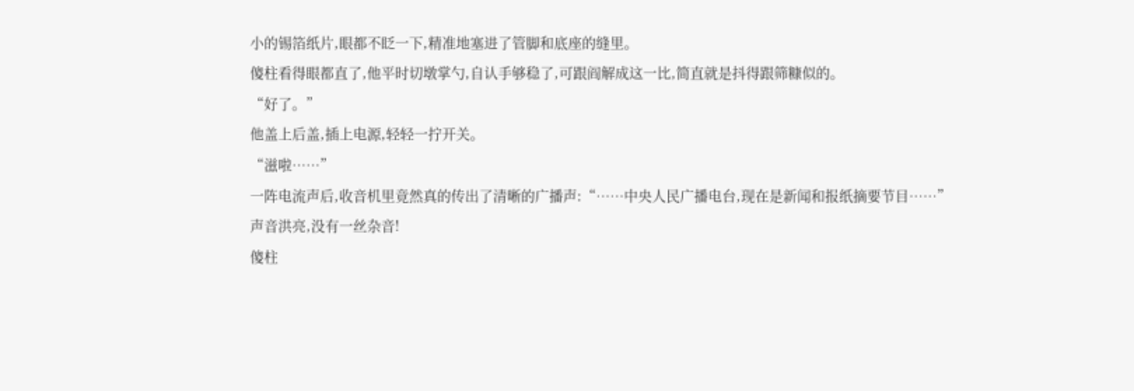小的锡箔纸片,眼都不眨一下,精准地塞进了管脚和底座的缝里。
傻柱看得眼都直了,他平时切墩掌勺,自认手够稳了,可跟阎解成这一比,简直就是抖得跟筛糠似的。
“好了。”
他盖上后盖,插上电源,轻轻一拧开关。
“滋啦……”
一阵电流声后,收音机里竟然真的传出了清晰的广播声:“……中央人民广播电台,现在是新闻和报纸摘要节目……”
声音洪亮,没有一丝杂音!
傻柱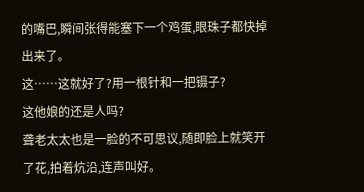的嘴巴,瞬间张得能塞下一个鸡蛋,眼珠子都快掉出来了。
这……这就好了?用一根针和一把镊子?
这他娘的还是人吗?
聋老太太也是一脸的不可思议,随即脸上就笑开了花,拍着炕沿,连声叫好。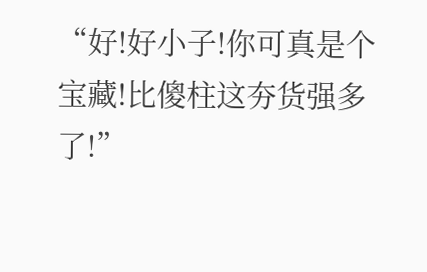“好!好小子!你可真是个宝藏!比傻柱这夯货强多了!”